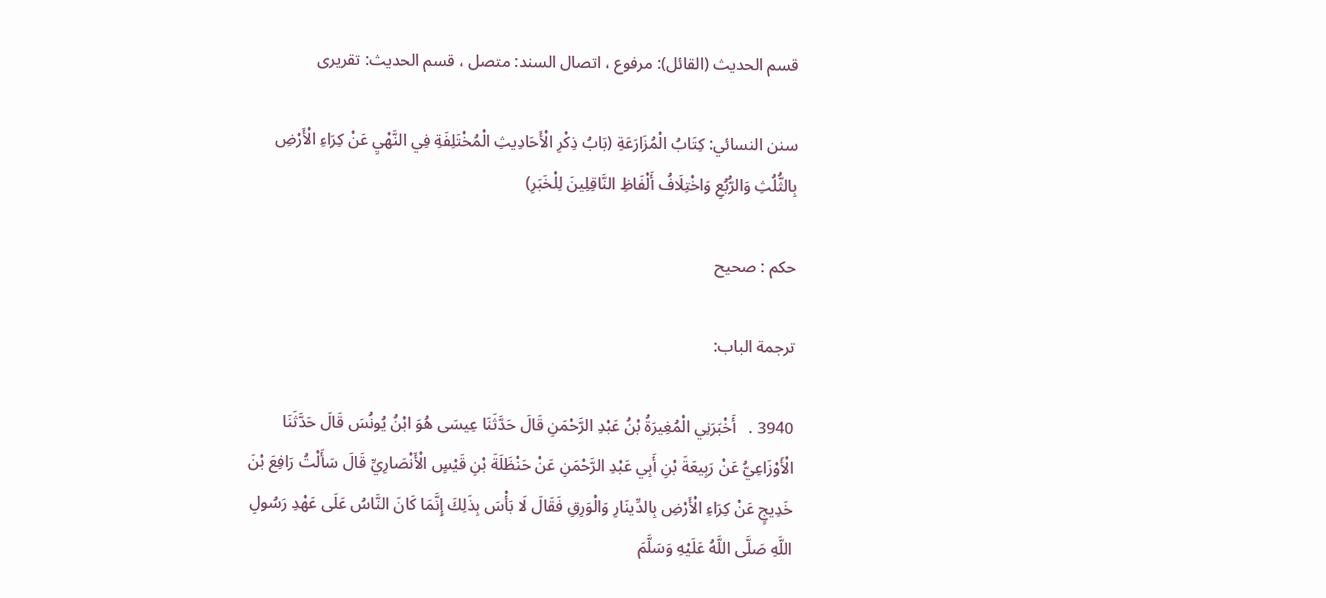قسم الحديث (القائل): مرفوع ، اتصال السند: متصل ، قسم الحديث: تقریری

سنن النسائي: كِتَابُ الْمُزَارَعَةِ (بَابُ ذِكْرِ الْأَحَادِيثِ الْمُخْتَلِفَةِ فِي النَّهْيِ عَنْ كِرَاءِ الْأَرْضِ بِالثُّلُثِ وَالرُّبُعِ وَاخْتِلَافُ أَلْفَاظِ النَّاقِلِينَ لِلْخَبَرِ)

حکم : صحیح

ترجمة الباب:

3940 .   أَخْبَرَنِي الْمُغِيرَةُ بْنُ عَبْدِ الرَّحْمَنِ قَالَ حَدَّثَنَا عِيسَى هُوَ ابْنُ يُونُسَ قَالَ حَدَّثَنَا الْأَوْزَاعِيُّ عَنْ رَبِيعَةَ بْنِ أَبِي عَبْدِ الرَّحْمَنِ عَنْ حَنْظَلَةَ بْنِ قَيْسٍ الْأَنْصَارِيِّ قَالَ سَأَلْتُ رَافِعَ بْنَ خَدِيجٍ عَنْ كِرَاءِ الْأَرْضِ بِالدِّينَارِ وَالْوَرِقِ فَقَالَ لَا بَأْسَ بِذَلِكَ إِنَّمَا كَانَ النَّاسُ عَلَى عَهْدِ رَسُولِ اللَّهِ صَلَّى اللَّهُ عَلَيْهِ وَسَلَّمَ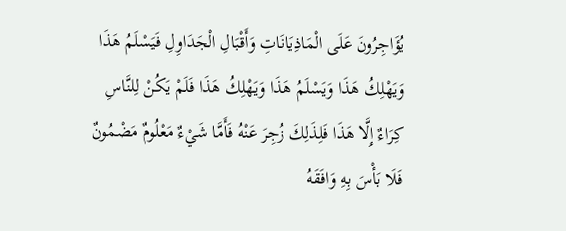يُؤَاجِرُونَ عَلَى الْمَاذِيَانَاتِ وَأَقْبَالِ الْجَدَاوِلِ فَيَسْلَمُ هَذَا وَيَهْلِكُ هَذَا وَيَسْلَمُ هَذَا وَيَهْلِكُ هَذَا فَلَمْ يَكُنْ لِلنَّاسِ كِرَاءٌ إِلَّا هَذَا فَلِذَلِكَ زُجِرَ عَنْهُ فَأَمَّا شَيْءٌ مَعْلُومٌ مَضْمُونٌ فَلَا بَأْسَ بِهِ وَافَقَهُ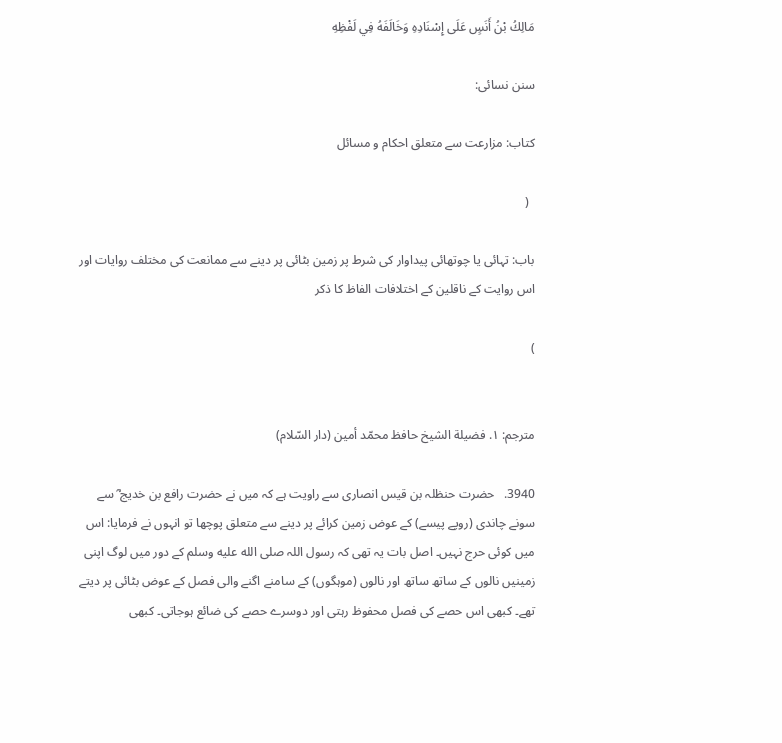مَالِكُ بْنُ أَنَسٍ عَلَى إِسْنَادِهِ وَخَالَفَهُ فِي لَفْظِهِ

سنن نسائی:

کتاب: مزارعت سے متعلق احکام و مسائل

  (

باب: تہائی یا چوتھائی پیداوار کی شرط پر زمین بٹائی پر دینے سے ممانعت کی مختلف روایات اور اس روایت کے ناقلین کے اختلافات الفاظ کا ذکر

)


مترجم: ١. فضيلة الشيخ حافظ محمّد أمين (دار السّلام)

3940.   حضرت حنظلہ بن قیس انصاری سے راویت ہے کہ میں نے حضرت رافع بن خدیج ؓ سے سونے چاندی (روپے پیسے) کے عوض زمین کرائے پر دینے سے متعلق پوچھا تو انہوں نے فرمایا: اس میں کوئی حرج نہیں۔ اصل بات یہ تھی کہ رسول اللہ صلى الله عليه وسلم کے دور میں لوگ اپنی زمینیں نالوں کے ساتھ ساتھ اور نالوں (موہگوں) کے سامنے اگنے والی فصل کے عوض بٹائی پر دیتے تھے۔ کبھی اس حصے کی فصل محفوظ رہتی اور دوسرے حصے کی ضائع ہوجاتی۔ کبھی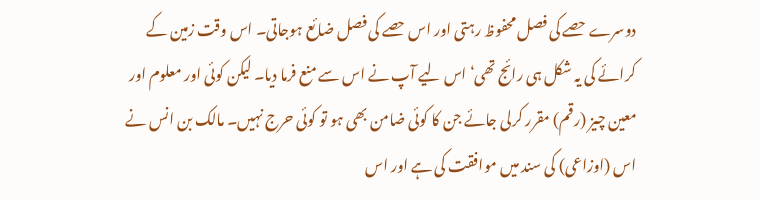دوسرے حصے کی فصل محفوظ رہتی اور اس حصے کی فصل ضائع ہوجاتی۔ اس وقت زمین کے کرائے کی یہ شکل ہی رائج تھی‘ اس لیے آپ نے اس سے منع فرما دیا۔ لیکن کوئی اور معلوم اور معین چیز (رقم) مقرر کرلی جائے جن کا کوئی ضامن بھی ہو تو کوئی حرج نہیں۔ مالک بن انس نے اس (اوزاعی) کی سند میں موافقت کی ہے اور اس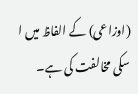(اوزاعی) کے الفاظ میں ا سکی مخالفت کی ہے۔